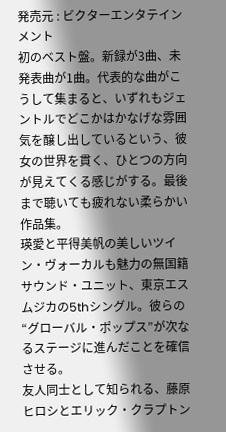発売元 : ビクターエンタテインメント
初のベスト盤。新録が3曲、未発表曲が1曲。代表的な曲がこうして集まると、いずれもジェントルでどこかはかなげな雰囲気を醸し出しているという、彼女の世界を貫く、ひとつの方向が見えてくる感じがする。最後まで聴いても疲れない柔らかい作品集。
瑛愛と平得美帆の美しいツイン・ヴォーカルも魅力の無国籍サウンド・ユニット、東京エスムジカの5thシングル。彼らの“グローバル・ポップス”が次なるステージに進んだことを確信させる。
友人同士として知られる、藤原ヒロシとエリック・クラプトン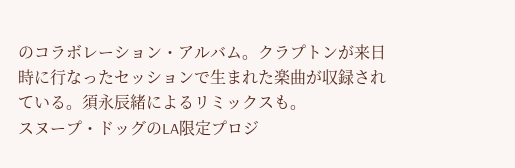のコラボレーション・アルバム。クラプトンが来日時に行なったセッションで生まれた楽曲が収録されている。須永辰緒によるリミックスも。
スヌープ・ドッグのLA限定プロジ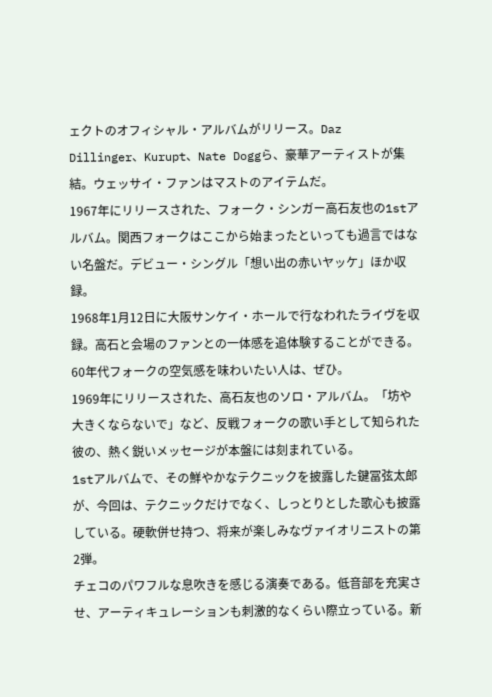ェクトのオフィシャル・アルバムがリリース。Daz Dillinger、Kurupt、Nate Doggら、豪華アーティストが集結。ウェッサイ・ファンはマストのアイテムだ。
1967年にリリースされた、フォーク・シンガー高石友也の1stアルバム。関西フォークはここから始まったといっても過言ではない名盤だ。デビュー・シングル「想い出の赤いヤッケ」ほか収録。
1968年1月12日に大阪サンケイ・ホールで行なわれたライヴを収録。高石と会場のファンとの一体感を追体験することができる。60年代フォークの空気感を味わいたい人は、ぜひ。
1969年にリリースされた、高石友也のソロ・アルバム。「坊や大きくならないで」など、反戦フォークの歌い手として知られた彼の、熱く鋭いメッセージが本盤には刻まれている。
1stアルバムで、その鮮やかなテクニックを披露した鍵冨弦太郎が、今回は、テクニックだけでなく、しっとりとした歌心も披露している。硬軟併せ持つ、将来が楽しみなヴァイオリニストの第2弾。
チェコのパワフルな息吹きを感じる演奏である。低音部を充実させ、アーティキュレーションも刺激的なくらい際立っている。新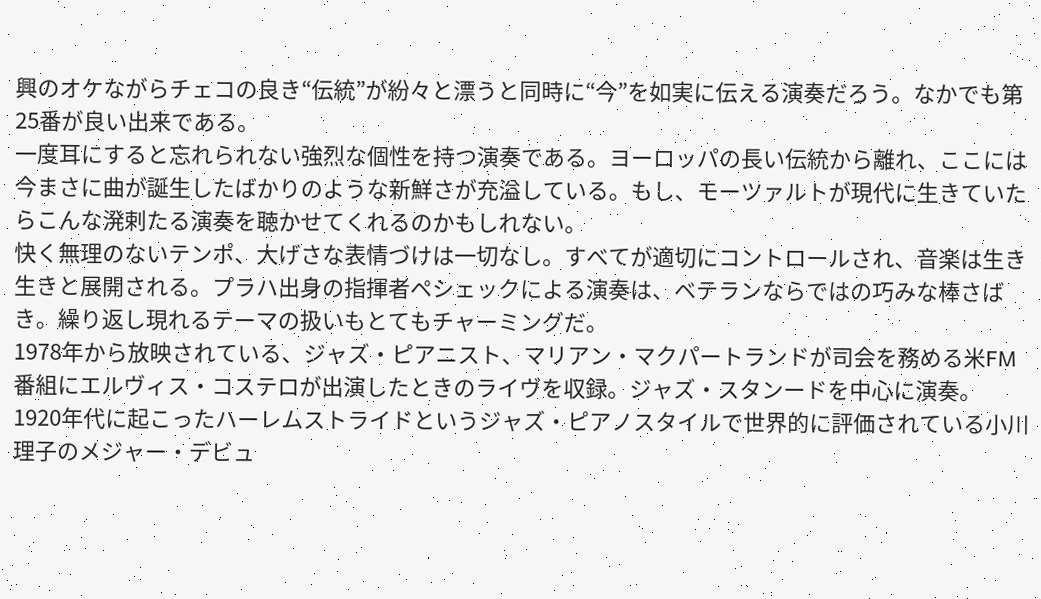興のオケながらチェコの良き“伝統”が紛々と漂うと同時に“今”を如実に伝える演奏だろう。なかでも第25番が良い出来である。
一度耳にすると忘れられない強烈な個性を持つ演奏である。ヨーロッパの長い伝統から離れ、ここには今まさに曲が誕生したばかりのような新鮮さが充溢している。もし、モーツァルトが現代に生きていたらこんな溌剌たる演奏を聴かせてくれるのかもしれない。
快く無理のないテンポ、大げさな表情づけは一切なし。すべてが適切にコントロールされ、音楽は生き生きと展開される。プラハ出身の指揮者ペシェックによる演奏は、ベテランならではの巧みな棒さばき。繰り返し現れるテーマの扱いもとてもチャーミングだ。
1978年から放映されている、ジャズ・ピアニスト、マリアン・マクパートランドが司会を務める米FM番組にエルヴィス・コステロが出演したときのライヴを収録。ジャズ・スタンードを中心に演奏。
1920年代に起こったハーレムストライドというジャズ・ピアノスタイルで世界的に評価されている小川理子のメジャー・デビュ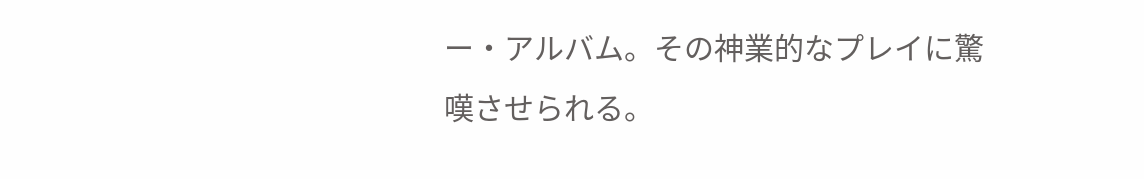ー・アルバム。その神業的なプレイに驚嘆させられる。